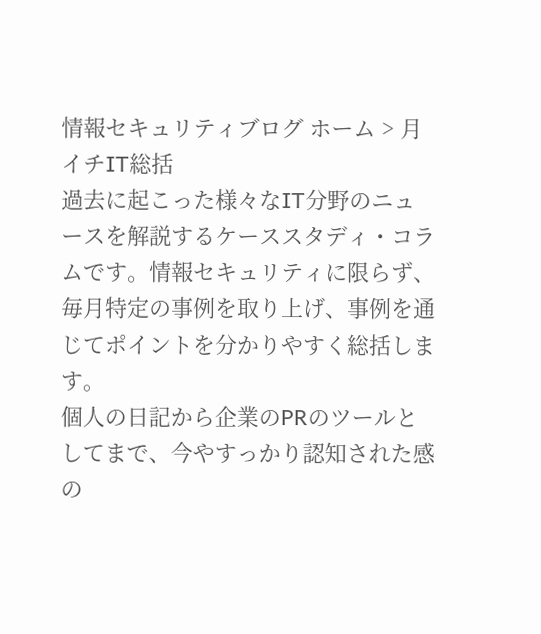情報セキュリティブログ ホーム > 月イチIT総括
過去に起こった様々なIT分野のニュースを解説するケーススタディ・コラムです。情報セキュリティに限らず、毎月特定の事例を取り上げ、事例を通じてポイントを分かりやすく総括します。
個人の日記から企業のPRのツールとしてまで、今やすっかり認知された感の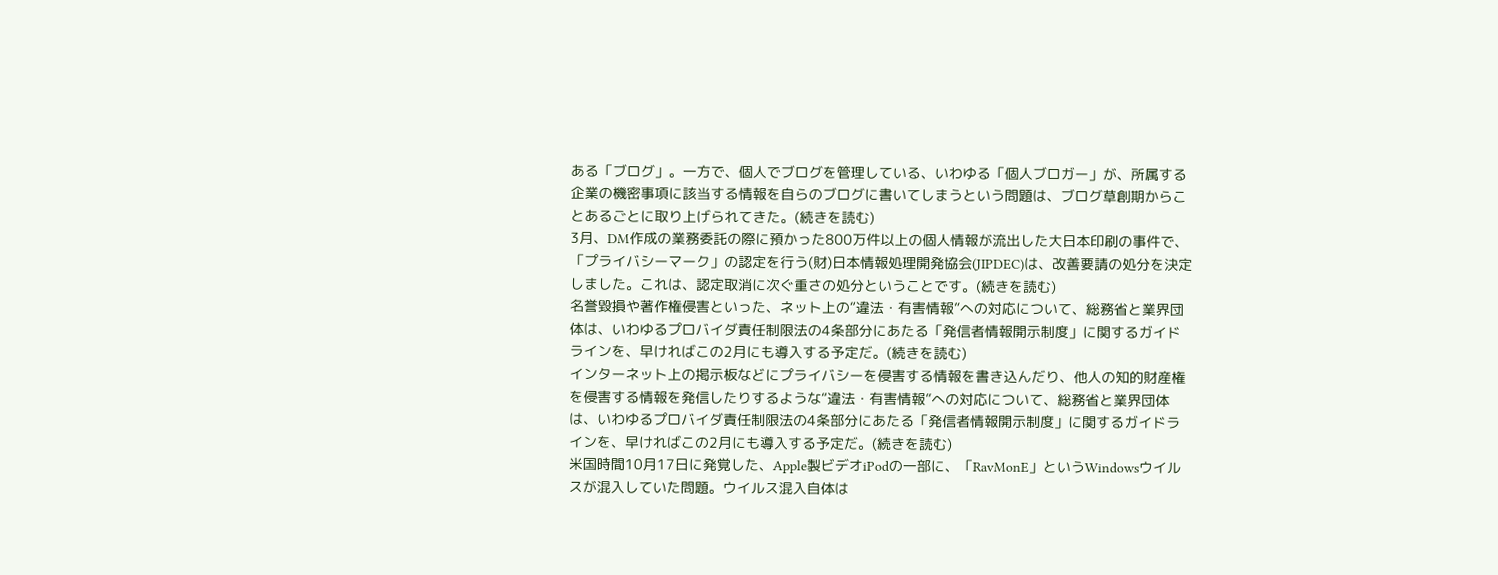ある「ブログ」。一方で、個人でブログを管理している、いわゆる「個人ブロガー」が、所属する企業の機密事項に該当する情報を自らのブログに書いてしまうという問題は、ブログ草創期からことあるごとに取り上げられてきた。(続きを読む)
3月、DM作成の業務委託の際に預かった800万件以上の個人情報が流出した大日本印刷の事件で、「プライバシーマーク」の認定を行う(財)日本情報処理開発協会(JIPDEC)は、改善要請の処分を決定しました。これは、認定取消に次ぐ重さの処分ということです。(続きを読む)
名誉毀損や著作権侵害といった、ネット上の“違法・有害情報”への対応について、総務省と業界団体は、いわゆるプロバイダ責任制限法の4条部分にあたる「発信者情報開示制度」に関するガイドラインを、早ければこの2月にも導入する予定だ。(続きを読む)
インターネット上の掲示板などにプライバシーを侵害する情報を書き込んだり、他人の知的財産権を侵害する情報を発信したりするような“違法・有害情報”への対応について、総務省と業界団体は、いわゆるプロバイダ責任制限法の4条部分にあたる「発信者情報開示制度」に関するガイドラインを、早ければこの2月にも導入する予定だ。(続きを読む)
米国時間10月17日に発覚した、Apple製ビデオiPodの一部に、「RavMonE」というWindowsウイルスが混入していた問題。ウイルス混入自体は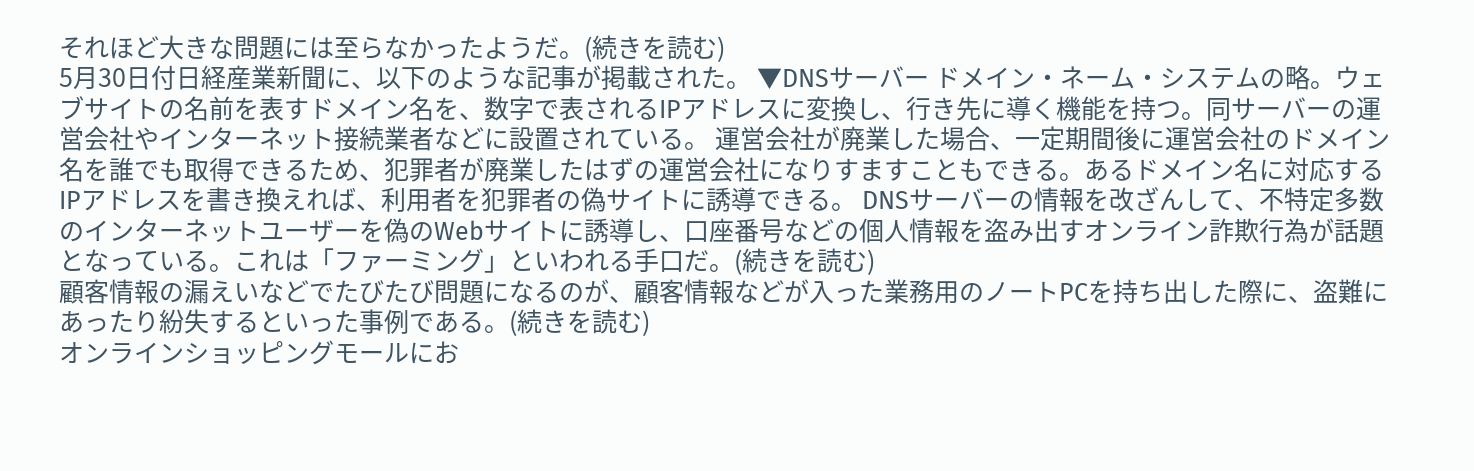それほど大きな問題には至らなかったようだ。(続きを読む)
5月30日付日経産業新聞に、以下のような記事が掲載された。 ▼DNSサーバー ドメイン・ネーム・システムの略。ウェブサイトの名前を表すドメイン名を、数字で表されるIPアドレスに変換し、行き先に導く機能を持つ。同サーバーの運営会社やインターネット接続業者などに設置されている。 運営会社が廃業した場合、一定期間後に運営会社のドメイン名を誰でも取得できるため、犯罪者が廃業したはずの運営会社になりすますこともできる。あるドメイン名に対応するIPアドレスを書き換えれば、利用者を犯罪者の偽サイトに誘導できる。 DNSサーバーの情報を改ざんして、不特定多数のインターネットユーザーを偽のWebサイトに誘導し、口座番号などの個人情報を盗み出すオンライン詐欺行為が話題となっている。これは「ファーミング」といわれる手口だ。(続きを読む)
顧客情報の漏えいなどでたびたび問題になるのが、顧客情報などが入った業務用のノートPCを持ち出した際に、盗難にあったり紛失するといった事例である。(続きを読む)
オンラインショッピングモールにお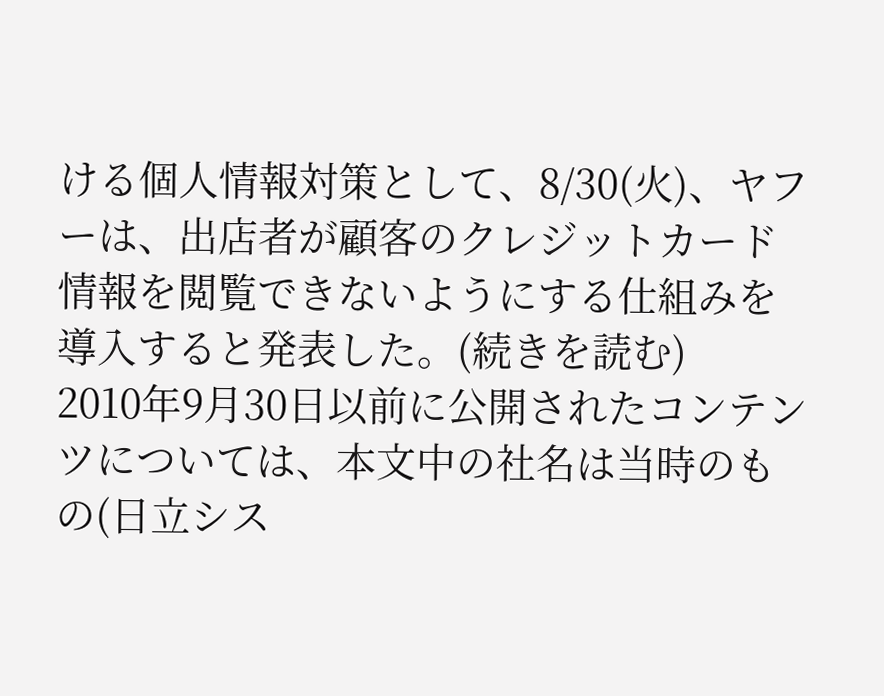ける個人情報対策として、8/30(火)、ヤフーは、出店者が顧客のクレジットカード情報を閲覧できないようにする仕組みを導入すると発表した。(続きを読む)
2010年9月30日以前に公開されたコンテンツについては、本文中の社名は当時のもの(日立シス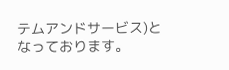テムアンドサービス)となっております。